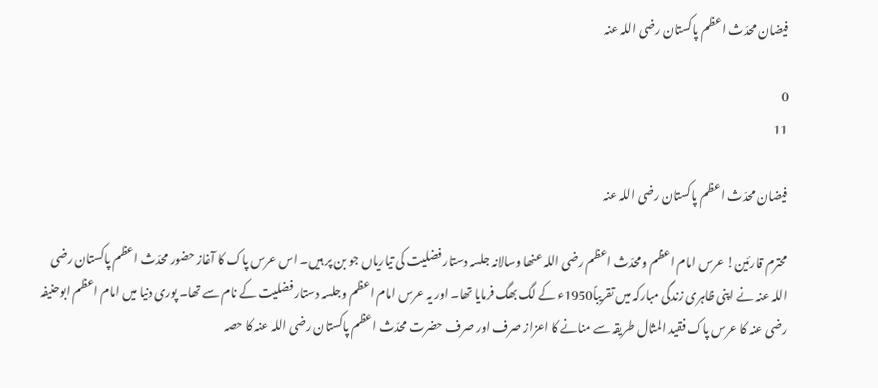فیضان محدّث اعظم پاکستان رضی اللہ عنہ

0
11

فیضان محدّث اعظم پاکستان رضی اللہ عنہ

محترم قارئین! عرس امام اعظم ومحدّث اعظم رضی اللہ عنھا وسالانہ جلسہ دستار فضلیت کی تیاریاں جو بن پر ہیں۔ اس عرس پاک کا آغاز حضور محدّث اعظم پاکستان رضی اللہ عنہ نے اپنی ظاہری زندگی مبارکہ میں تقریباً1950ء کے لگ بھگ فرمایا تھا۔ اور یہ عرس امام اعظم وجلسہ دستار فضلیت کے نام سے تھا۔ پوری دنیا میں امام اعظم ابوحنیفہ رضی عنہ کا عرس پاک فقید المثال طریقہ سے منانے کا اعزاز صرف اور صرف حضرت محدّث اعظم پاکستان رضی اللہ عنہ کا حصہ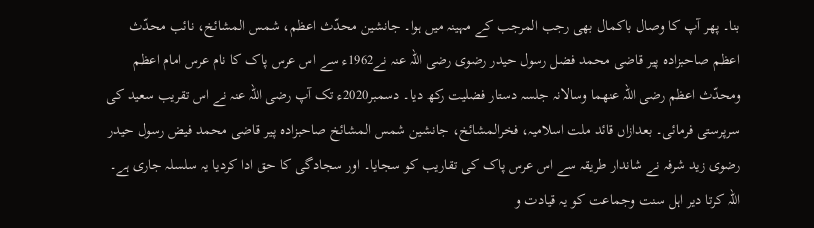بنا۔ پھر آپ کا وصال باکمال بھی رجب المرجب کے مہینہ میں ہوا۔ جانشین محدّث اعظم، شمس المشائخ، نائب محدّث اعظم صاحبزادہ پیر قاضی محمد فضل رسول حیدر رضوی رضی اللہ عنہ نے1962ء سے اس عرس پاک کا نام عرس امام اعظم ومحدّث اعظم رضی اللہ عنھما وسالانہ جلسہ دستار فضلیت رکھ دیا۔ دسمبر2020ء تک آپ رضی اللہ عنہ نے اس تقریب سعید کی سرپرستی فرمائی۔ بعدازاں قائد ملت اسلامیہ، فخرالمشائخ، جانشین شمس المشائخ صاحبزادہ پیر قاضی محمد فیض رسول حیدر رضوی زید شرفہ نے شاندار طریقہ سے اس عرس پاک کی تقاریب کو سجایا۔ اور سجادگی کا حق ادا کردیا یہ سلسلہ جاری ہے۔ اللہ کرتا دیر اہل سنت وجماعت کو یہ قیادت و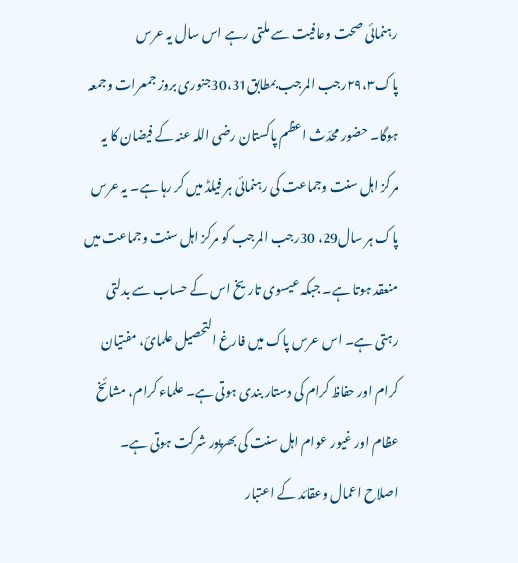رہنمائی صحت وعافیت سے ملتی رہے اس سال یہ عرس پاک٢٩،٣رجب المرجب بمطابق30،31جنوری بروز جمعرات وجمعہ ہوگا۔ حضور محدّث اعظم پاکستان رضی اللہ عنہ کے فیضان کا یہ مرکز اہل سنت وجماعت کی رہنمائی ہر فیلڈ میں کر رہا ہے۔ یہ عرس پاک ہر سال29، 30رجب المرجب کو مرکز اہل سنت وجماعت میں منعقد ہوتا ہے۔ جبکہ عیسوی تاریخ اس کے حساب سے بدلتی رہتی ہے۔ اس عرس پاک میں فارغ التحصیل علمائ، مفتیان کرام اور حفاظ کرام کی دستار بندی ہوتی ہے۔ علماء کرام، مشائخ عظام اور غیور عوام اہل سنت کی بھرپور شرکت ہوتی ہے۔ اصلاح اعمال وعقائد کے اعتبار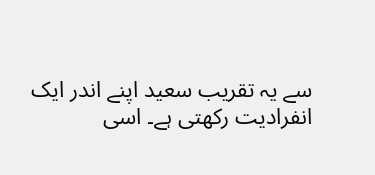سے یہ تقریب سعید اپنے اندر ایک انفرادیت رکھتی ہے۔ اسی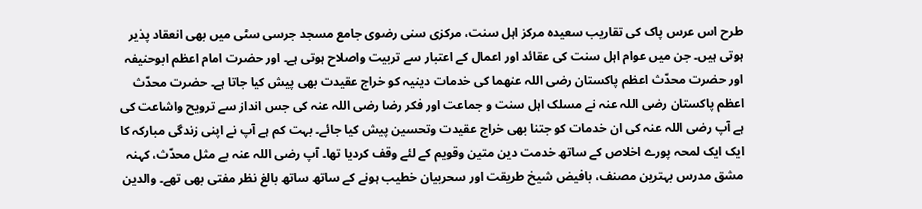طرح اس عرس پاک کی تقاریب سعیدہ مرکز اہل سنت، مرکزی سنی رضوی جامع مسجد جرسی سٹی میں بھی انعقاد پذیر ہوتی ہیں۔ جن میں عوام اہل سنت کی عقائد اور اعمال کے اعتبار سے تربیت واصلاح ہوتی ہے۔ اور حضرت امام اعظم ابوحنیفہ اور حضرت محدّث اعظم پاکستان رضی اللہ عنھما کی خدمات دینیہ کو خراج عقیدت بھی پیش کیا جاتا ہے۔ حضرت محدّث اعظم پاکستان رضی اللہ عنہ نے مسلک اہل سنت و جماعت اور فکر رضا رضی اللہ عنہ کی جس انداز سے ترویح واشاعت کی ہے آپ رضی اللہ عنہ کی ان خدمات کو جتنا بھی خراج عقیدت وتحسین پیش کیا جائے۔ بہت کم ہے آپ نے اپنی زندگی مبارکہ کا ایک ایک لمحہ پورے اخلاص کے ساتھ خدمت دین متین وقویم کے لئے وقف کردیا تھا۔ آپ رضی اللہ عنہ بے مثل محدّث، کہنہ مشق مدرس بہترین مصنف، بافیض شیخ طریقت اور سحربیان خطیب ہونے کے ساتھ ساتھ بالغ نظر مفتی بھی تھے۔ والدین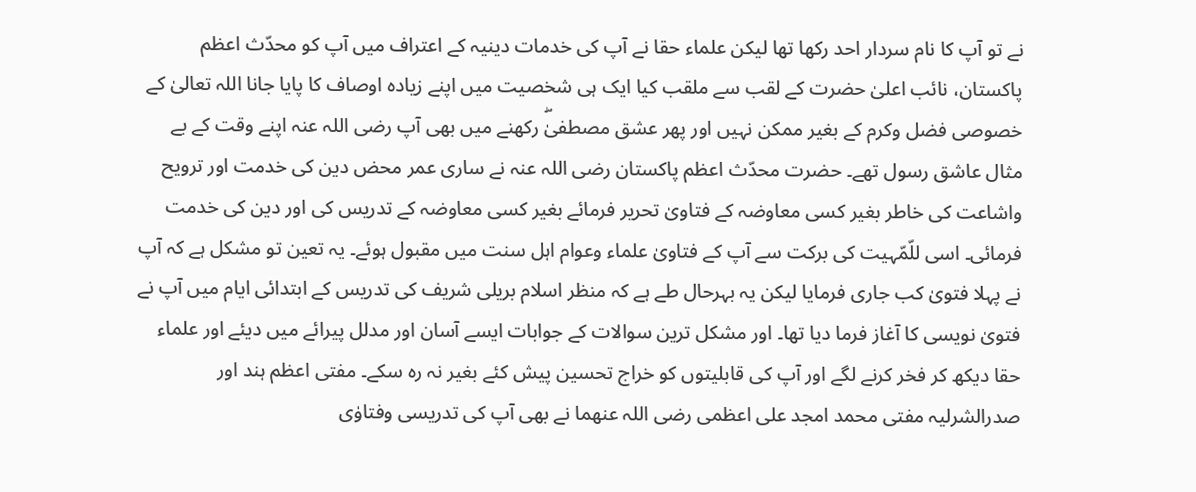نے تو آپ کا نام سردار احد رکھا تھا لیکن علماء حقا نے آپ کی خدمات دینیہ کے اعتراف میں آپ کو محدّث اعظم پاکستان، نائب اعلیٰ حضرت کے لقب سے ملقب کیا ایک ہی شخصیت میں اپنے زیادہ اوصاف کا پایا جانا اللہ تعالیٰ کے خصوصی فضل وکرم کے بغیر ممکن نہیں اور پھر عشق مصطفیٰۖ رکھنے میں بھی آپ رضی اللہ عنہ اپنے وقت کے بے مثال عاشق رسول تھے۔ حضرت محدّث اعظم پاکستان رضی اللہ عنہ نے ساری عمر محض دین کی خدمت اور ترویح واشاعت کی خاطر بغیر کسی معاوضہ کے فتاویٰ تحریر فرمائے بغیر کسی معاوضہ کے تدریس کی اور دین کی خدمت فرمائی۔ اسی للّمّہیت کی برکت سے آپ کے فتاویٰ علماء وعوام اہل سنت میں مقبول ہوئے۔ یہ تعین تو مشکل ہے کہ آپ نے پہلا فتویٰ کب جاری فرمایا لیکن یہ بہرحال طے ہے کہ منظر اسلام بریلی شریف کی تدریس کے ابتدائی ایام میں آپ نے فتویٰ نویسی کا آغاز فرما دیا تھا۔ اور مشکل ترین سوالات کے جوابات ایسے آسان اور مدلل پیرائے میں دیئے اور علماء حقا دیکھ کر فخر کرنے لگے اور آپ کی قابلیتوں کو خراج تحسین پیش کئے بغیر نہ رہ سکے۔ مفتی اعظم ہند اور صدرالشرلیہ مفتی محمد امجد علی اعظمی رضی اللہ عنھما نے بھی آپ کی تدریسی وفتاوٰی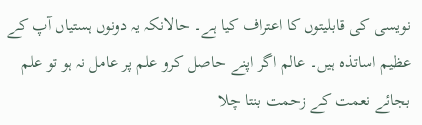نویسی کی قابلیتوں کا اعتراف کیا ہے۔ حالانکہ یہ دونوں ہستیاں آپ کے عظیم اساتذہ ہیں۔ عالم اگر اپنے حاصل کرو علم پر عامل نہ ہو تو علم بجائے نعمت کے زحمت بنتا چلا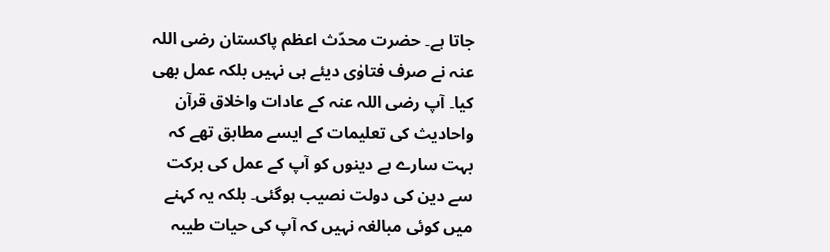جاتا ہے۔ حضرت محدّث اعظم پاکستان رضی اللہ عنہ نے صرف فتاوٰی دیئے ہی نہیں بلکہ عمل بھی کیا۔ آپ رضی اللہ عنہ کے عادات واخلاق قرآن واحادیث کی تعلیمات کے ایسے مطابق تھے کہ بہت سارے بے دینوں کو آپ کے عمل کی برکت سے دین کی دولت نصیب ہوگئی۔ بلکہ یہ کہنے میں کوئی مبالغہ نہیں کہ آپ کی حیات طیبہ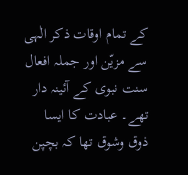کے تمام اوقات ذکر الٰہی سے مزیّن اور جملہ افعال سنت نبوی کے آئینہ دار تھے۔ عبادت کا ایسا ذوق وشوق تھا کہ بچپن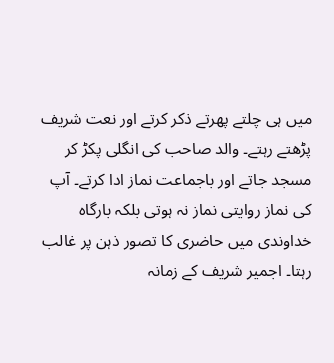میں ہی چلتے پھرتے ذکر کرتے اور نعت شریف پڑھتے رہتے۔ والد صاحب کی انگلی پکڑ کر مسجد جاتے اور باجماعت نماز ادا کرتے۔ آپ کی نماز روایتی نماز نہ ہوتی بلکہ بارگاہ خداوندی میں حاضری کا تصور ذہن پر غالب رہتا۔ اجمیر شریف کے زمانہ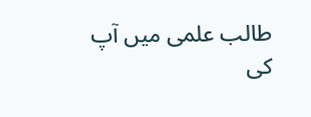طالب علمی میں آپ کی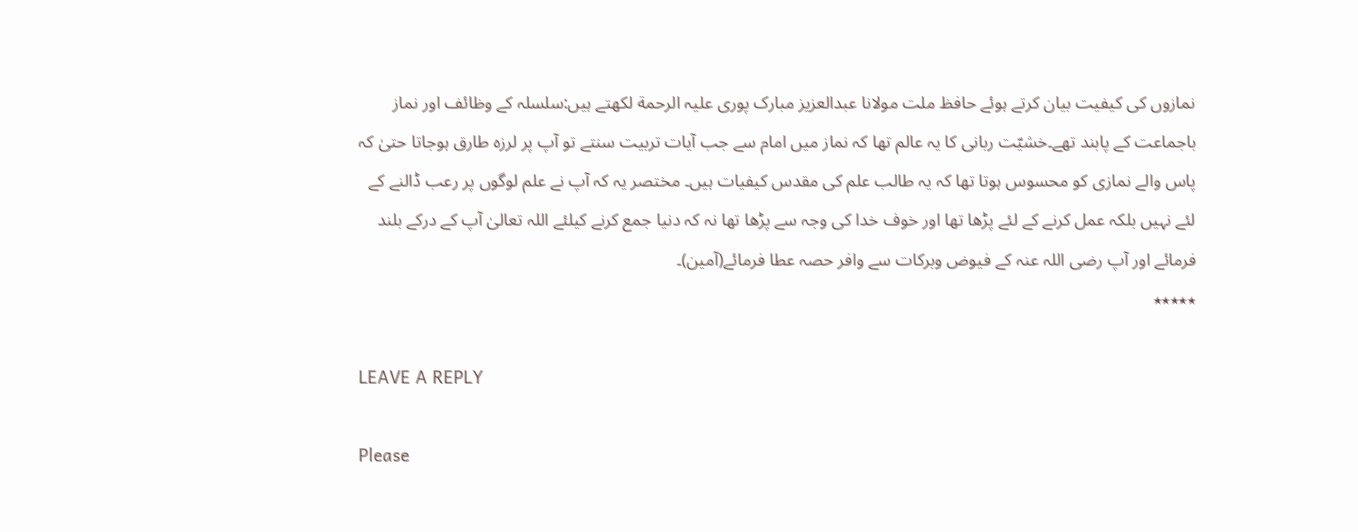نمازوں کی کیفیت بیان کرتے ہوئے حافظ ملت مولانا عبدالعزیز مبارک پوری علیہ الرحمة لکھتے ہیں:سلسلہ کے وظائف اور نماز باجماعت کے پابند تھے۔خشیّت ربانی کا یہ عالم تھا کہ نماز میں امام سے جب آیات تربیت سنتے تو آپ پر لرزہ طارق ہوجاتا حتیٰ کہ پاس والے نمازی کو محسوس ہوتا تھا کہ یہ طالب علم کی مقدس کیفیات ہیں۔ مختصر یہ کہ آپ نے علم لوگوں پر رعب ڈالنے کے لئے نہیں بلکہ عمل کرنے کے لئے پڑھا تھا اور خوف خدا کی وجہ سے پڑھا تھا نہ کہ دنیا جمع کرنے کیلئے اللہ تعالیٰ آپ کے درکے بلند فرمائے اور آپ رضی اللہ عنہ کے فیوض وبرکات سے وافر حصہ عطا فرمائے(آمین)۔
٭٭٭٭٭

LEAVE A REPLY

Please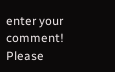enter your comment!
Please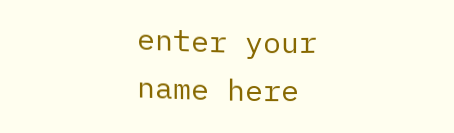enter your name here